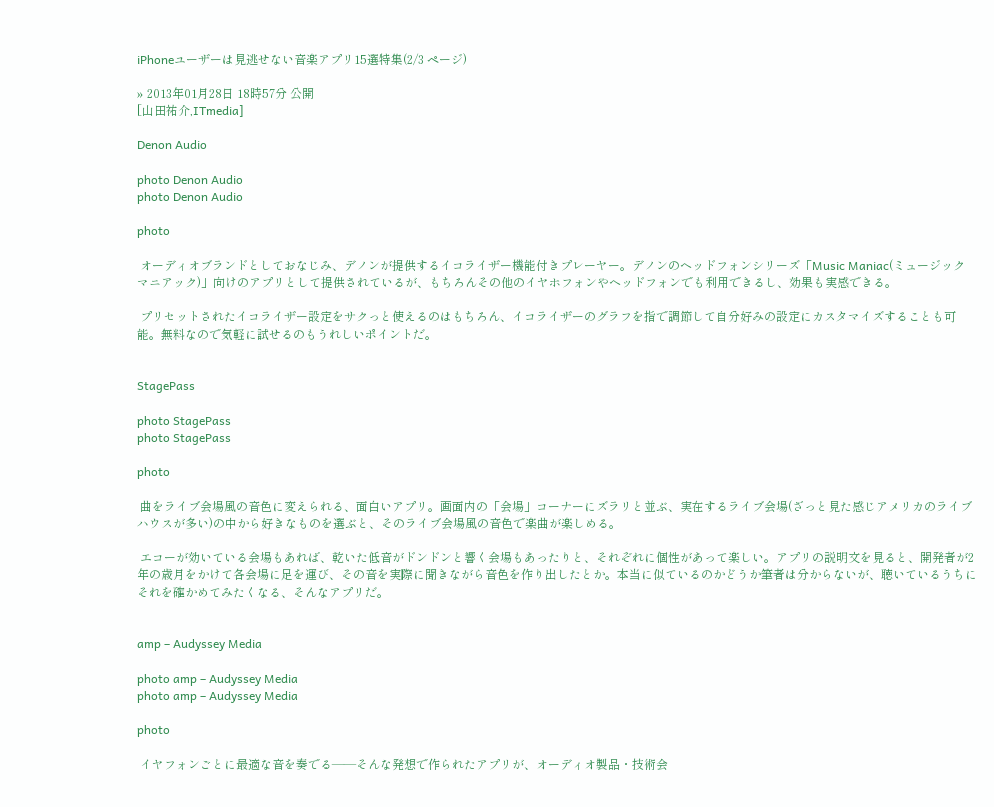iPhoneユーザーは見逃せない音楽アプリ15選特集(2/3 ページ)

» 2013年01月28日 18時57分 公開
[山田祐介,ITmedia]

Denon Audio

photo Denon Audio
photo Denon Audio

photo

 オーディオブランドとしておなじみ、デノンが提供するイコライザー機能付きプレーヤー。デノンのヘッドフォンシリーズ「Music Maniac(ミュージック マニアック)」向けのアプリとして提供されているが、もちろんその他のイヤホフォンやヘッドフォンでも利用できるし、効果も実感できる。

 プリセットされたイコライザー設定をサクっと使えるのはもちろん、イコライザーのグラフを指で調節して自分好みの設定にカスタマイズすることも可能。無料なので気軽に試せるのもうれしいポイントだ。


StagePass

photo StagePass
photo StagePass

photo

 曲をライブ会場風の音色に変えられる、面白いアプリ。画面内の「会場」コーナーにズラリと並ぶ、実在するライブ会場(ざっと見た感じアメリカのライブハウスが多い)の中から好きなものを選ぶと、そのライブ会場風の音色で楽曲が楽しめる。

 エコーが効いている会場もあれば、乾いた低音がドンドンと響く会場もあったりと、それぞれに個性があって楽しい。アプリの説明文を見ると、開発者が2年の歳月をかけて各会場に足を運び、その音を実際に聞きながら音色を作り出したとか。本当に似ているのかどうか筆者は分からないが、聴いているうちにそれを確かめてみたくなる、そんなアプリだ。


amp – Audyssey Media

photo amp – Audyssey Media
photo amp – Audyssey Media

photo

 イヤフォンごとに最適な音を奏でる――そんな発想で作られたアプリが、オーディオ製品・技術会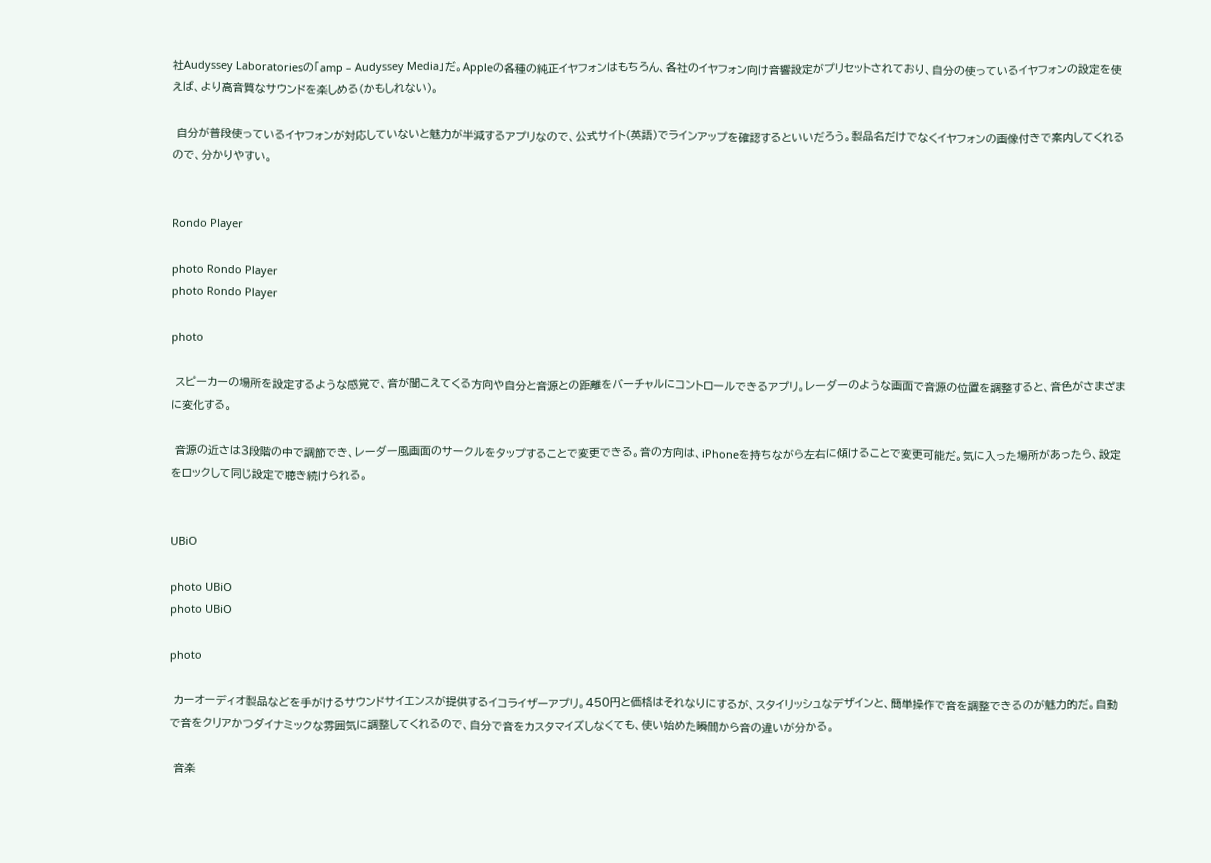社Audyssey Laboratoriesの「amp – Audyssey Media」だ。Appleの各種の純正イヤフォンはもちろん、各社のイヤフォン向け音響設定がプリセットされており、自分の使っているイヤフォンの設定を使えば、より高音質なサウンドを楽しめる(かもしれない)。

 自分が普段使っているイヤフォンが対応していないと魅力が半減するアプリなので、公式サイト(英語)でラインアップを確認するといいだろう。製品名だけでなくイヤフォンの画像付きで案内してくれるので、分かりやすい。


Rondo Player

photo Rondo Player
photo Rondo Player

photo

 スピーカーの場所を設定するような感覚で、音が聞こえてくる方向や自分と音源との距離をバーチャルにコントロールできるアプリ。レーダーのような画面で音源の位置を調整すると、音色がさまざまに変化する。

 音源の近さは3段階の中で調節でき、レーダー風画面のサークルをタップすることで変更できる。音の方向は、iPhoneを持ちながら左右に傾けることで変更可能だ。気に入った場所があったら、設定をロックして同じ設定で聴き続けられる。


UBiO

photo UBiO
photo UBiO

photo

 カーオーディオ製品などを手がけるサウンドサイエンスが提供するイコライザーアプリ。450円と価格はそれなりにするが、スタイリッシュなデザインと、簡単操作で音を調整できるのが魅力的だ。自動で音をクリアかつダイナミックな雰囲気に調整してくれるので、自分で音をカスタマイズしなくても、使い始めた瞬間から音の違いが分かる。

 音楽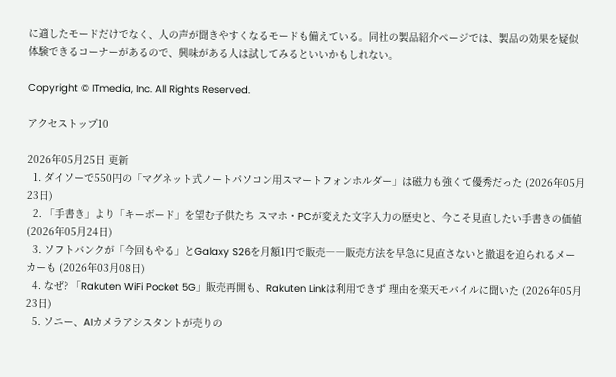に適したモードだけでなく、人の声が聞きやすくなるモードも備えている。同社の製品紹介ページでは、製品の効果を疑似体験できるコーナーがあるので、興味がある人は試してみるといいかもしれない。

Copyright © ITmedia, Inc. All Rights Reserved.

アクセストップ10

2026年05月25日 更新
  1. ダイソーで550円の「マグネット式ノートパソコン用スマートフォンホルダー」は磁力も強くて優秀だった (2026年05月23日)
  2. 「手書き」より「キーボード」を望む子供たち スマホ・PCが変えた文字入力の歴史と、今こそ見直したい手書きの価値 (2026年05月24日)
  3. ソフトバンクが「今回もやる」とGalaxy S26を月額1円で販売――販売方法を早急に見直さないと撤退を迫られるメーカーも (2026年03月08日)
  4. なぜ? 「Rakuten WiFi Pocket 5G」販売再開も、Rakuten Linkは利用できず 理由を楽天モバイルに聞いた (2026年05月23日)
  5. ソニー、AIカメラアシスタントが売りの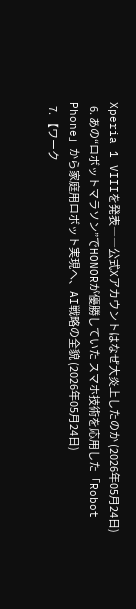Xperia 1 VIIIを発表――公式Xアカウントはなぜ大炎上したのか (2026年05月24日)
  6. あの“ロボットマラソン”でHONORが優勝していた スマホ技術を応用した「Robot Phone」から家庭用ロボット実現へ、AI戦略の全貌 (2026年05月24日)
  7. 【ワーク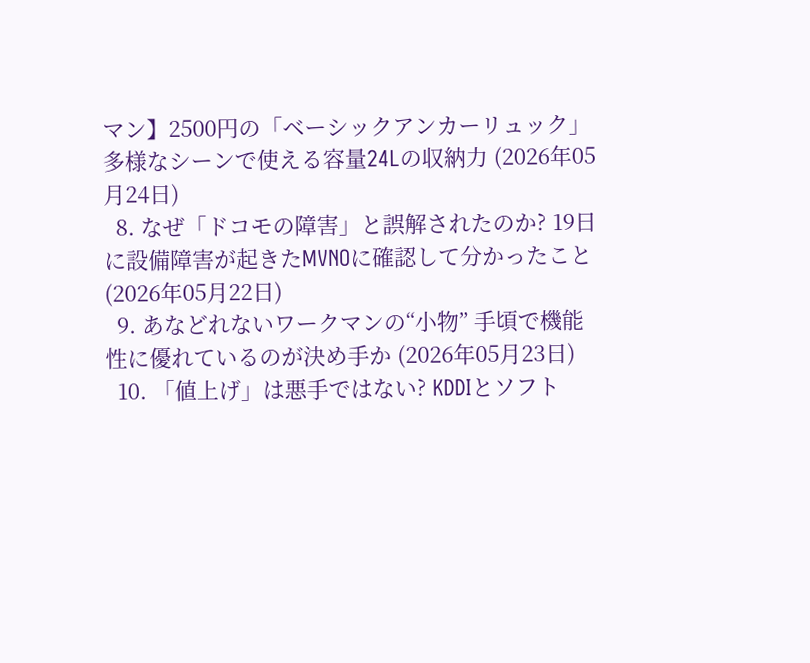マン】2500円の「ベーシックアンカーリュック」 多様なシーンで使える容量24Lの収納力 (2026年05月24日)
  8. なぜ「ドコモの障害」と誤解されたのか? 19日に設備障害が起きたMVNOに確認して分かったこと (2026年05月22日)
  9. あなどれないワークマンの“小物” 手頃で機能性に優れているのが決め手か (2026年05月23日)
  10. 「値上げ」は悪手ではない? KDDIとソフト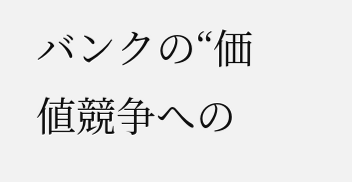バンクの“価値競争への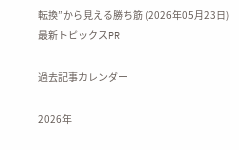転換”から見える勝ち筋 (2026年05月23日)
最新トピックスPR

過去記事カレンダー

2026年